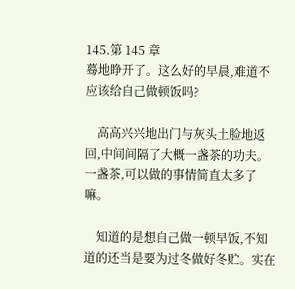145.第 145 章
蓦地睁开了。这么好的早晨,难道不应该给自己做顿饭吗?

    高高兴兴地出门与灰头土脸地返回,中间间隔了大概一盏茶的功夫。一盏茶,可以做的事情简直太多了嘛。

    知道的是想自己做一顿早饭,不知道的还当是要为过冬做好冬贮。实在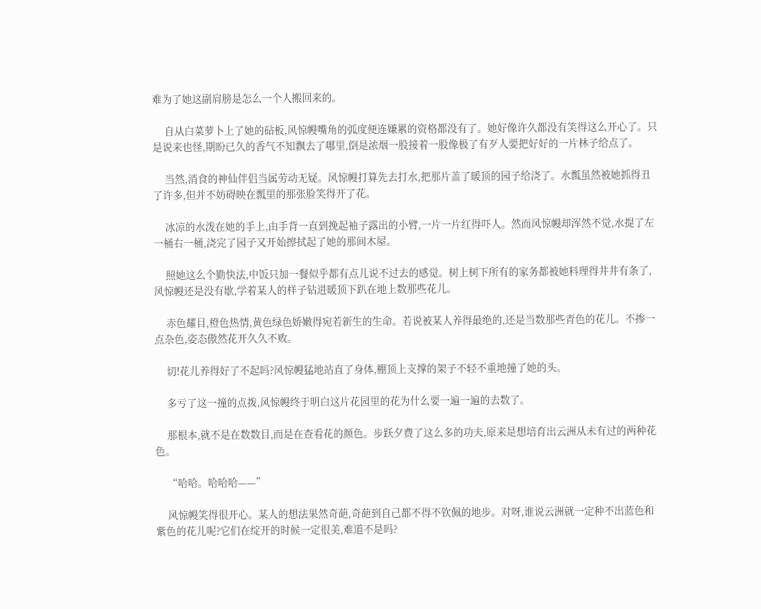难为了她这副肩膀是怎么一个人搬回来的。

    自从白菜萝卜上了她的砧板,风惊幔嘴角的弧度便连嫌累的资格都没有了。她好像许久都没有笑得这么开心了。只是说来也怪,期盼已久的香气不知飘去了哪里,倒是浓烟一股接着一股像极了有歹人要把好好的一片林子给点了。

    当然,消食的神仙伴侣当属劳动无疑。风惊幔打算先去打水,把那片盖了暖顶的园子给浇了。水瓢虽然被她抓得丑了许多,但并不妨碍映在瓢里的那张脸笑得开了花。

    冰凉的水泼在她的手上,由手背一直到挽起袖子露出的小臂,一片一片红得吓人。然而风惊幔却浑然不觉,水提了左一桶右一桶,浇完了园子又开始擦拭起了她的那间木屋。

    照她这么个勤快法,中饭只加一餐似乎都有点儿说不过去的感觉。树上树下所有的家务都被她料理得井井有条了,风惊幔还是没有歇,学着某人的样子钻进暖顶下趴在地上数那些花儿。

    赤色耀目,橙色热情,黄色绿色娇嫩得宛若新生的生命。若说被某人养得最绝的,还是当数那些青色的花儿。不掺一点杂色,姿态傲然花开久久不败。

    切!花儿养得好了不起吗?风惊幔猛地站直了身体,棚顶上支撑的架子不轻不重地撞了她的头。

    多亏了这一撞的点拨,风惊幔终于明白这片花园里的花为什么要一遍一遍的去数了。

    那根本,就不是在数数目,而是在查看花的颜色。步跃夕费了这么多的功夫,原来是想培育出云洲从未有过的两种花色。

    “哈哈。哈哈哈——”

    风惊幔笑得很开心。某人的想法果然奇葩,奇葩到自己都不得不钦佩的地步。对呀,谁说云洲就一定种不出蓝色和紫色的花儿呢?它们在绽开的时候一定很美,难道不是吗?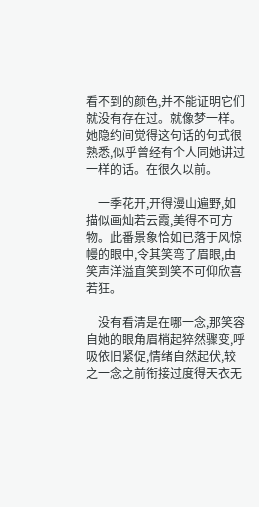看不到的颜色,并不能证明它们就没有存在过。就像梦一样。她隐约间觉得这句话的句式很熟悉,似乎曾经有个人同她讲过一样的话。在很久以前。

    一季花开,开得漫山遍野,如描似画灿若云霞,美得不可方物。此番景象恰如已落于风惊幔的眼中,令其笑弯了眉眼,由笑声洋溢直笑到笑不可仰欣喜若狂。

    没有看清是在哪一念,那笑容自她的眼角眉梢起猝然骤变,呼吸依旧紧促,情绪自然起伏,较之一念之前衔接过度得天衣无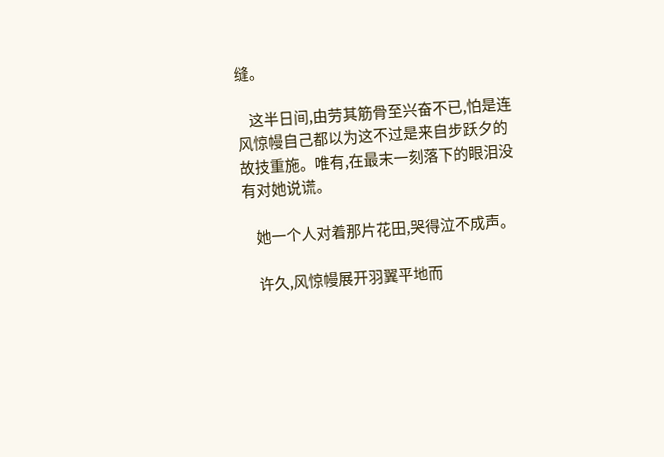缝。

    这半日间,由劳其筋骨至兴奋不已,怕是连风惊幔自己都以为这不过是来自步跃夕的故技重施。唯有,在最末一刻落下的眼泪没有对她说谎。

    她一个人对着那片花田,哭得泣不成声。

    许久,风惊幔展开羽翼平地而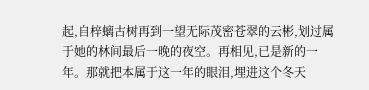起,自梓螭古树再到一望无际茂密苍翠的云彬,划过属于她的林间最后一晚的夜空。再相见,已是新的一年。那就把本属于这一年的眼泪,埋进这个冬天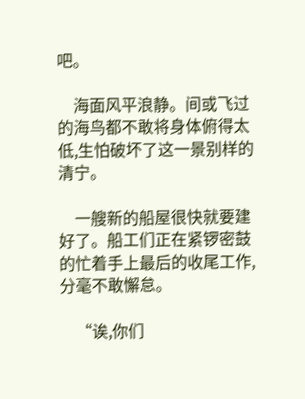吧。

    海面风平浪静。间或飞过的海鸟都不敢将身体俯得太低,生怕破坏了这一景别样的清宁。

    一艘新的船屋很快就要建好了。船工们正在紧锣密鼓的忙着手上最后的收尾工作,分毫不敢懈怠。

    “诶,你们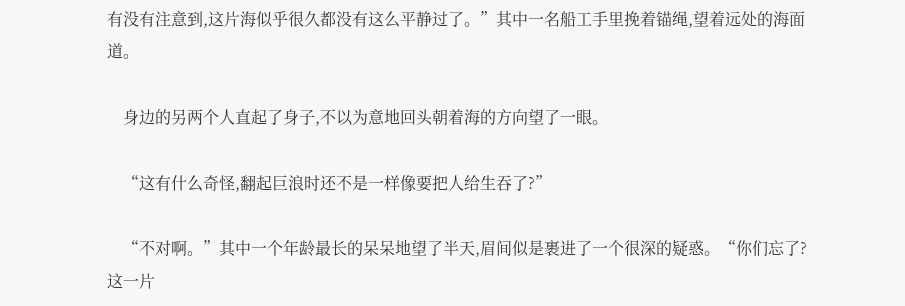有没有注意到,这片海似乎很久都没有这么平静过了。”其中一名船工手里挽着锚绳,望着远处的海面道。

    身边的另两个人直起了身子,不以为意地回头朝着海的方向望了一眼。

    “这有什么奇怪,翻起巨浪时还不是一样像要把人给生吞了?”

    “不对啊。”其中一个年龄最长的呆呆地望了半天,眉间似是裹进了一个很深的疑惑。“你们忘了?这一片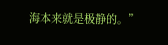海本来就是极静的。”